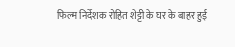फिल्म निर्देशक रोहित शेट्टी के घर के बाहर हुई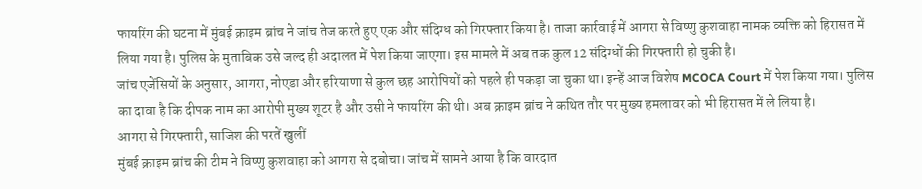फायरिंग की घटना में मुंबई क्राइम ब्रांच ने जांच तेज करते हुए एक और संदिग्ध को गिरफ्तार किया है। ताजा कार्रवाई में आगरा से विष्णु कुशवाहा नामक व्यक्ति को हिरासत में लिया गया है। पुलिस के मुताबिक उसे जल्द ही अदालत में पेश किया जाएगा। इस मामले में अब तक कुल 12 संदिग्धों की गिरफ्तारी हो चुकी है।
जांच एजेंसियों के अनुसार, आगरा, नोएडा और हरियाणा से कुल छह आरोपियों को पहले ही पकड़ा जा चुका था। इन्हें आज विशेष MCOCA Court में पेश किया गया। पुलिस का दावा है कि दीपक नाम का आरोपी मुख्य शूटर है और उसी ने फायरिंग की थी। अब क्राइम ब्रांच ने कथित तौर पर मुख्य हमलावर को भी हिरासत में ले लिया है।
आगरा से गिरफ्तारी, साजिश की परतें खुलीं
मुंबई क्राइम ब्रांच की टीम ने विष्णु कुशवाहा को आगरा से दबोचा। जांच में सामने आया है कि वारदात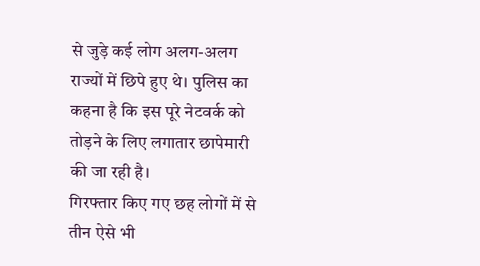से जुड़े कई लोग अलग-अलग राज्यों में छिपे हुए थे। पुलिस का कहना है कि इस पूरे नेटवर्क को तोड़ने के लिए लगातार छापेमारी की जा रही है।
गिरफ्तार किए गए छह लोगों में से तीन ऐसे भी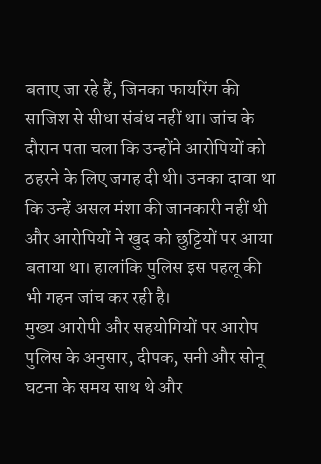बताए जा रहे हैं, जिनका फायरिंग की साजिश से सीधा संबंध नहीं था। जांच के दौरान पता चला कि उन्होंने आरोपियों को ठहरने के लिए जगह दी थी। उनका दावा था कि उन्हें असल मंशा की जानकारी नहीं थी और आरोपियों ने खुद को छुट्टियों पर आया बताया था। हालांकि पुलिस इस पहलू की भी गहन जांच कर रही है।
मुख्य आरोपी और सहयोगियों पर आरोप
पुलिस के अनुसार, दीपक, सनी और सोनू घटना के समय साथ थे और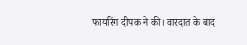फायरिंग दीपक ने की। वारदात के बाद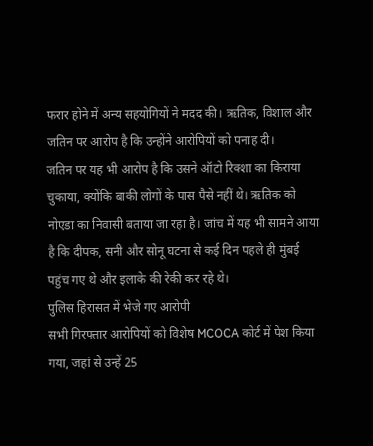फरार होने में अन्य सहयोगियों ने मदद की। ऋतिक, विशाल और जतिन पर आरोप है कि उन्होंने आरोपियों को पनाह दी।
जतिन पर यह भी आरोप है कि उसने ऑटो रिक्शा का किराया चुकाया, क्योंकि बाकी लोगों के पास पैसे नहीं थे। ऋतिक को नोएडा का निवासी बताया जा रहा है। जांच में यह भी सामने आया है कि दीपक, सनी और सोनू घटना से कई दिन पहले ही मुंबई पहुंच गए थे और इलाके की रेकी कर रहे थे।
पुलिस हिरासत में भेजे गए आरोपी
सभी गिरफ्तार आरोपियों को विशेष MCOCA कोर्ट में पेश किया गया, जहां से उन्हें 25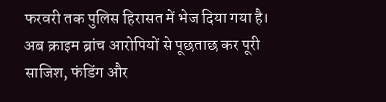फरवरी तक पुलिस हिरासत में भेज दिया गया है। अब क्राइम ब्रांच आरोपियों से पूछताछ कर पूरी साजिश, फंडिंग और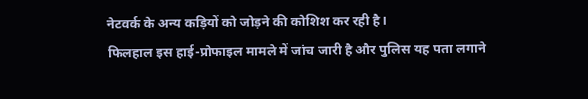नेटवर्क के अन्य कड़ियों को जोड़ने की कोशिश कर रही है।
फिलहाल इस हाई-प्रोफाइल मामले में जांच जारी है और पुलिस यह पता लगाने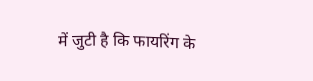में जुटी है कि फायरिंग के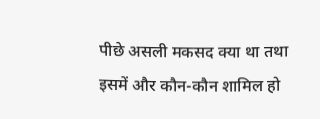पीछे असली मकसद क्या था तथा इसमें और कौन-कौन शामिल हो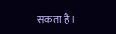सकता है।